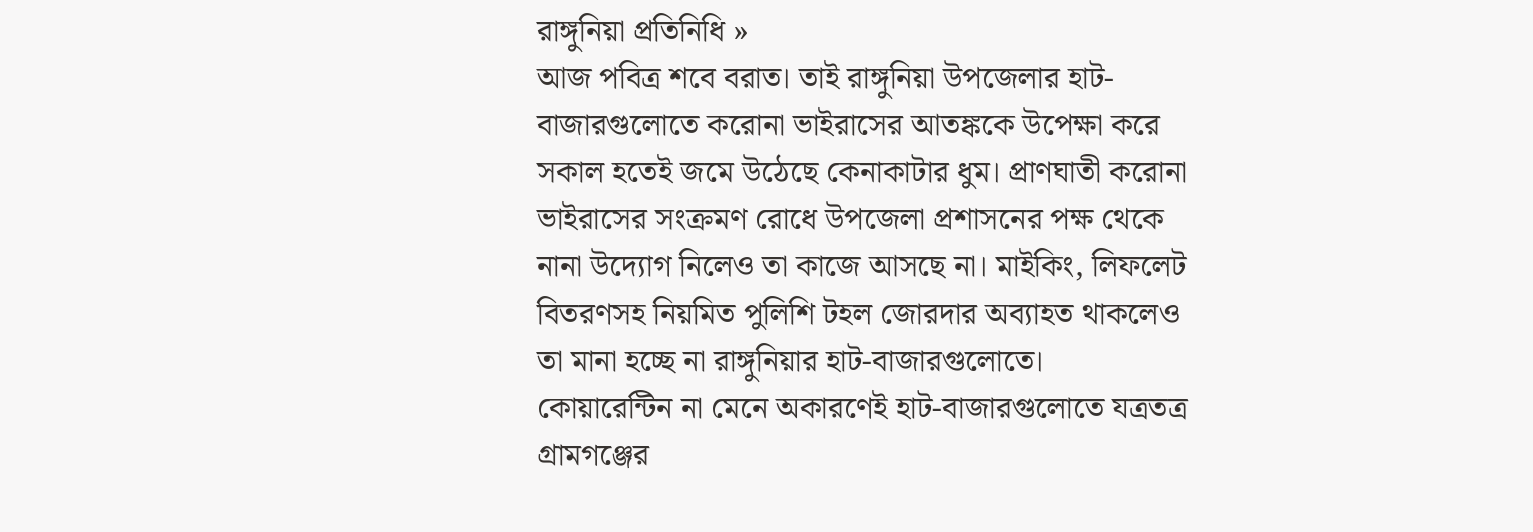রাঙ্গুনিয়া প্রতিনিধি »
আজ পবিত্র শবে বরাত। তাই রাঙ্গুনিয়া উপজেলার হাট-বাজারগুলোতে করোনা ভাইরাসের আতঙ্ককে উপেক্ষা করে সকাল হতেই জমে উঠেছে কেনাকাটার ধুম। প্রাণঘাতী করোনা ভাইরাসের সংক্রমণ রোধে উপজেলা প্রশাসনের পক্ষ থেকে নানা উদ্যোগ নিলেও তা কাজে আসছে না। মাইকিং, লিফলেট বিতরণসহ নিয়মিত পুলিশি টহল জোরদার অব্যাহত থাকলেও তা মানা হচ্ছে না রাঙ্গুনিয়ার হাট-বাজারগুলোতে।
কোয়ারেন্টিন না মেনে অকারণেই হাট-বাজারগুলোতে যত্রতত্র গ্রামগঞ্জের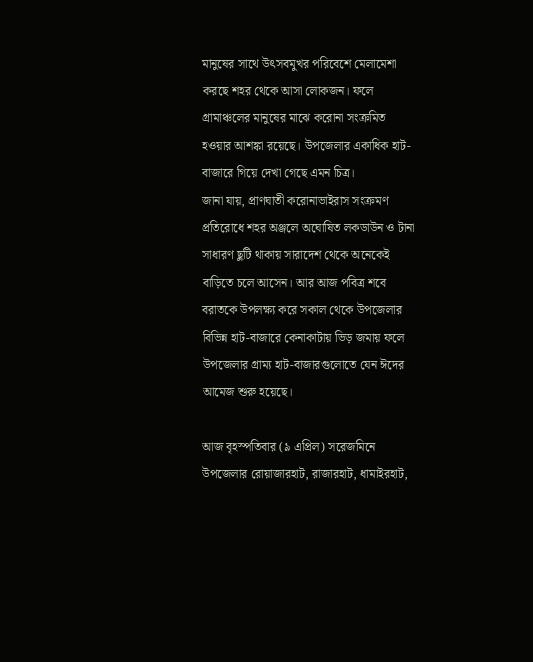মানুষের সাথে উৎসবমুখর পরিবেশে মেলামেশা করছে শহর থেকে আসা লোকজন। ফলে গ্রামাঞ্চলের মানুষের মাঝে করোনা সংক্রমিত হওয়ার আশঙ্কা রয়েছে। উপজেলার একাধিক হাট-বাজারে গিয়ে দেখা গেছে এমন চিত্র।
জানা যায়, প্রাণঘাতী করোনাভাইরাস সংক্রমণ প্রতিরোধে শহর অঞ্জলে অঘোষিত লকডাউন ও টানা সাধারণ ছুটি থাকায় সারাদেশ থেকে অনেকেই বাড়িতে চলে আসেন। আর আজ পবিত্র শবে বরাতকে উপলক্ষ্য করে সকাল থেকে উপজেলার বিভিন্ন হাট-বাজারে কেনাকাটায় ভিড় জমায় ফলে উপজেলার গ্রাম্য হাট-বাজারগুলোতে যেন ঈদের আমেজ শুরু হয়েছে।

আজ বৃহস্পতিবার (৯ এপ্রিল) সরেজমিনে উপজেলার রোয়াজারহাট, রাজারহাট, ধামাইরহাট,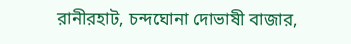রানীরহাট, চন্দঘোনা দোভাষী বাজার,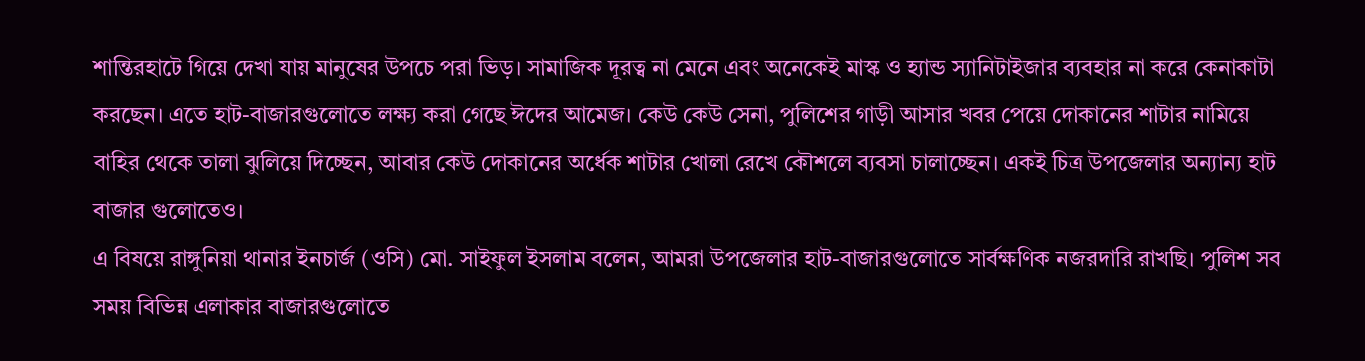শান্তিরহাটে গিয়ে দেখা যায় মানুষের উপচে পরা ভিড়। সামাজিক দূরত্ব না মেনে এবং অনেকেই মাস্ক ও হ্যান্ড স্যানিটাইজার ব্যবহার না করে কেনাকাটা করছেন। এতে হাট-বাজারগুলোতে লক্ষ্য করা গেছে ঈদের আমেজ। কেউ কেউ সেনা, পুলিশের গাড়ী আসার খবর পেয়ে দোকানের শাটার নামিয়ে বাহির থেকে তালা ঝুলিয়ে দিচ্ছেন, আবার কেউ দোকানের অর্ধেক শাটার খোলা রেখে কৌশলে ব্যবসা চালাচ্ছেন। একই চিত্র উপজেলার অন্যান্য হাট বাজার গুলোতেও।
এ বিষয়ে রাঙ্গুনিয়া থানার ইনচার্জ (ওসি) মো. সাইফুল ইসলাম বলেন, আমরা উপজেলার হাট-বাজারগুলোতে সার্বক্ষণিক নজরদারি রাখছি। পুলিশ সব সময় বিভিন্ন এলাকার বাজারগুলোতে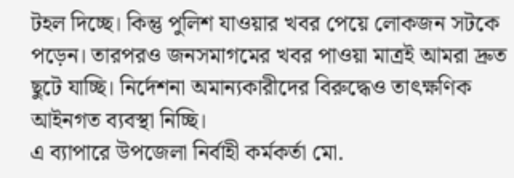টহল দিচ্ছে। কিন্তু পুলিশ যাওয়ার খবর পেয়ে লোকজন সটকে পড়েন। তারপরও জনসমাগমের খবর পাওয়া মাত্রই আমরা দ্রুত ছুটে যাচ্ছি। নির্দেশনা অমান্যকারীদের বিরুদ্ধেও তাৎক্ষণিক আইনগত ব্যবস্থা নিচ্ছি।
এ ব্যাপারে উপজেলা নির্বাহী কর্মকর্তা মো.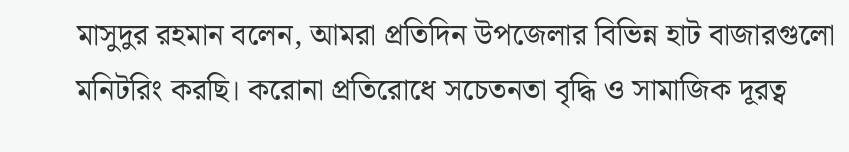মাসুদুর রহমান বলেন, আমরা প্রতিদিন উপজেলার বিভিন্ন হাট বাজারগুলো মনিটরিং করছি। করোনা প্রতিরোধে সচেতনতা বৃদ্ধি ও সামাজিক দূরত্ব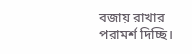বজায় রাখার পরামর্শ দিচ্ছি।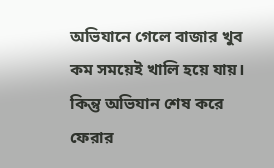অভিযানে গেলে বাজার খুব কম সময়েই খালি হয়ে যায়। কিন্তু অভিযান শেষ করে ফেরার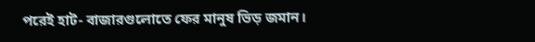পরেই হাট- বাজারগুলোতে ফের মানুষ ভিড় জমান।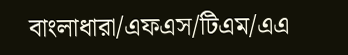বাংলাধারা/এফএস/টিএম/এএ